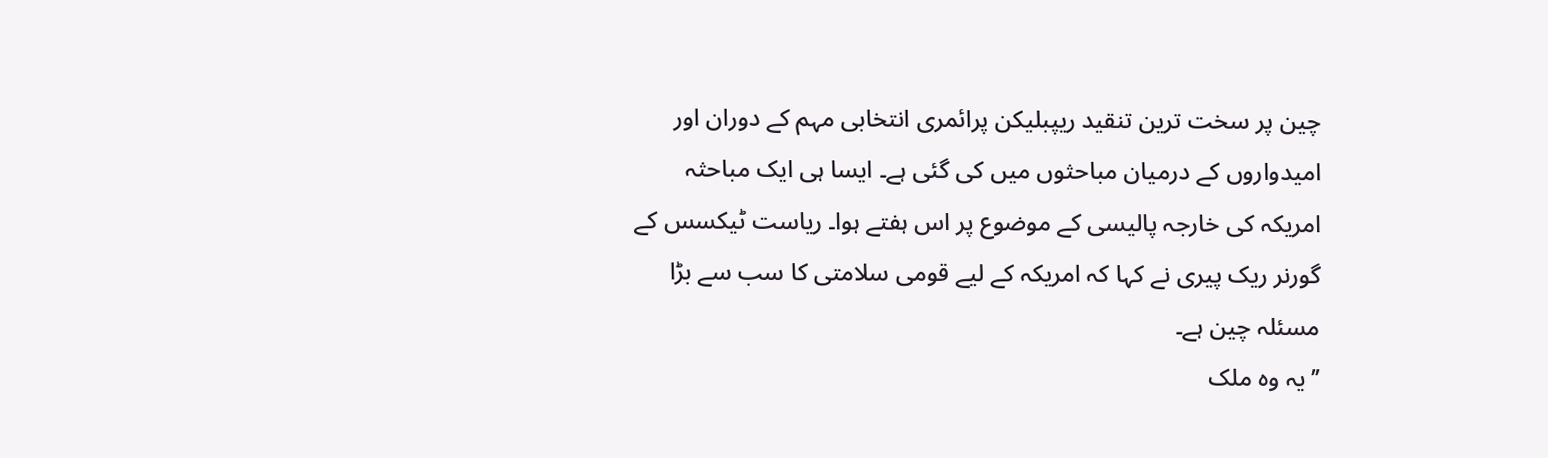چین پر سخت ترین تنقید ریپبلیکن پرائمری انتخابی مہم کے دوران اور امیدواروں کے درمیان مباحثوں میں کی گئی ہے۔ ایسا ہی ایک مباحثہ امریکہ کی خارجہ پالیسی کے موضوع پر اس ہفتے ہوا۔ ریاست ٹیکسس کے گورنر ریک پیری نے کہا کہ امریکہ کے لیے قومی سلامتی کا سب سے بڑا مسئلہ چین ہے۔
’’یہ وہ ملک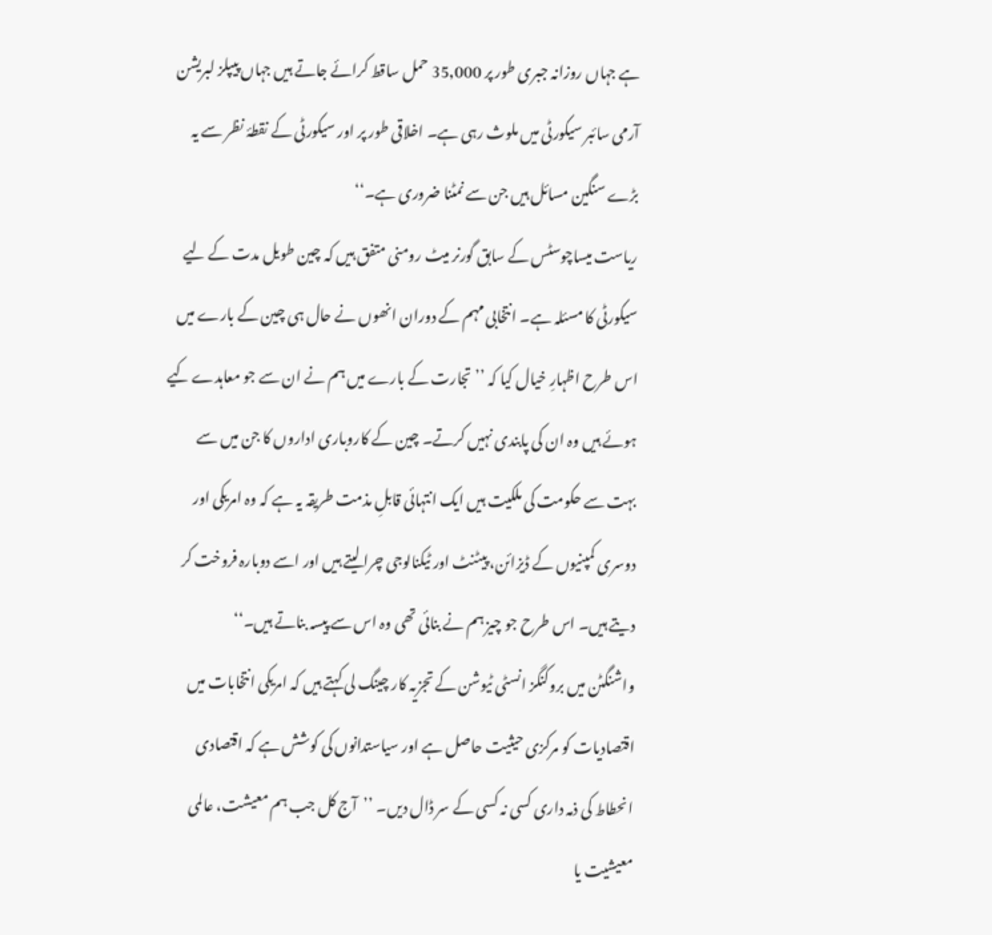ہے جہاں روزانہ جبری طور پر 35,000 حمل ساقط کرائے جاتے ہیں جہاں پیپلز لبریشن آرمی سائبر سیکورٹی میں ملوث رہی ہے۔ اخلاقی طور پر اور سیکورٹی کے نقطۂ نظر سے یہ بڑے سنگین مسائل ہیں جن سے نمٹنا ضروری ہے۔‘‘
ریاست میساچوسٹس کے سابق گورنر میٹ رومنی متفق ہیں کہ چین طویل مدت کے لیے سیکورٹی کا مسئلہ ہے۔ انتخابی مہم کے دوران انھوں نے حال ہی چین کے بارے میں اس طرح اظہارِ خیال کیا کہ ’’تجارت کے بارے میں ہم نے ان سے جو معاہدے کیے ہوئے ہیں وہ ان کی پابندی نہیں کرتے۔ چین کے کاروباری اداروں کا جن میں سے بہت سے حکومت کی ملکیت ہیں ایک انتہائی قابلِ مذمت طریقہ یہ ہے کہ وہ امریکی اور دوسری کمپنیوں کے ڈیزائن، پیٹنٹ اور ٹیکنالوجی چرا لیتے ہیں اور اسے دوبارہ فروخت کر دیتے ہیں۔ اس طرح جو چیز ہم نے بنائی تھی وہ اس سے پیسہ بناتے ہیں۔‘‘
واشنگٹن میں بروکنگز انسٹی ٹیوشن کے تجزیہ کار چینگ لی کہتے ہیں کہ امریکی انتخابات میں اقتصادیات کو مرکزی حیثیت حاصل ہے اور سیاستدانوں کی کوشش ہے کہ اقتصادی انحطاط کی ذمہ داری کسی نہ کسی کے سر ڈال دیں۔ ’’آج کل جب ہم معیشت، عالمی معیشیت یا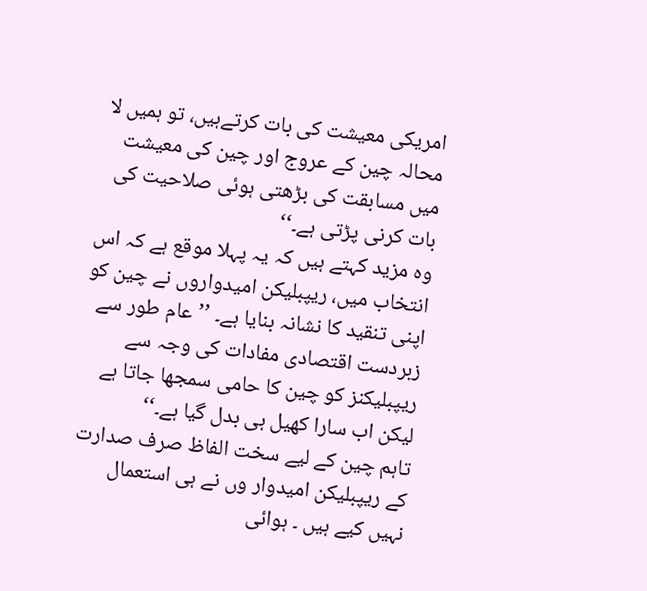امریکی معیشت کی بات کرتےہیں، تو ہمیں لا محالہ چین کے عروج اور چین کی معیشت میں مسابقت کی بڑھتی ہوئی صلاحیت کی بات کرنی پڑتی ہے۔‘‘
وہ مزید کہتے ہیں کہ یہ پہلا موقع ہے کہ اس انتخاب میں، ریپبلیکن امیدواروں نے چین کو اپنی تنقید کا نشانہ بنایا ہے۔ ’’عام طور سے زبردست اقتصادی مفادات کی وجہ سے ریپبلیکنز کو چین کا حامی سمجھا جاتا ہے لیکن اب سارا کھیل ہی بدل گیا ہے۔‘‘
تاہم چین کے لیے سخت الفاظ صرف صدارت کے ریپبلیکن امیدوار وں نے ہی استعمال نہیں کیے ہیں ۔ ہوائی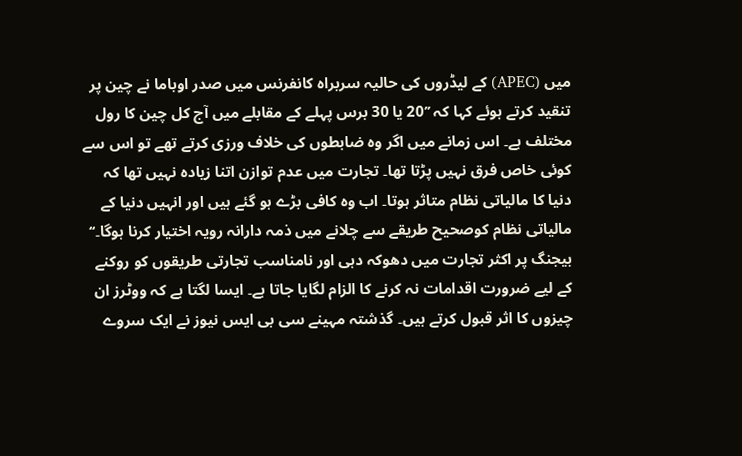میں (APEC) کے لیڈروں کی حالیہ سربراہ کانفرنس میں صدر اوباما نے چین پر تنقید کرتے ہوئے کہا کہ ’’20 یا 30 برس پہلے کے مقابلے میں آج کل چین کا رول مختلف ہے۔ اس زمانے میں اگر وہ ضابطوں کی خلاف ورزی کرتے تھے تو اس سے کوئی خاص فرق نہیں پڑتا تھا۔ تجارت میں عدم توازن اتنا زیادہ نہیں تھا کہ دنیا کا مالیاتی نظام متاثر ہوتا۔ اب وہ کافی بڑے ہو گئے ہیں اور انہیں دنیا کے مالیاتی نظام کوصحیح طریقے سے چلانے میں ذمہ دارانہ رویہ اختیار کرنا ہوگا۔‘‘
بیجنگ پر اکثر تجارت میں دھوکہ دہی اور نامناسب تجارتی طریقوں کو روکنے کے لیے ضرورت اقدامات نہ کرنے کا الزام لگایا جاتا ہے۔ ایسا لگتا ہے کہ ووٹرز ان چیزوں کا اثر قبول کرتے ہیں۔ گذشتہ مہینے سی بی ایس نیوز نے ایک سروے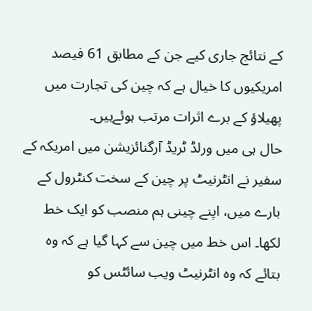کے نتائج جاری کیے جن کے مطابق 61 فیصد امریکیوں کا خیال ہے کہ چین کی تجارت میں پھیلاؤ کے برے اثرات مرتب ہوئےہیں۔
حال ہی میں ورلڈ ٹریڈ آرگنائزیشن میں امریکہ کے سفیر نے انٹرنیٹ پر چین کے سخت کنٹرول کے بارے میں، اپنے چینی ہم منصب کو ایک خط لکھا۔ اس خط میں چین سے کہا گیا ہے کہ وہ بتائے کہ وہ انٹرنیٹ ویب سائٹس کو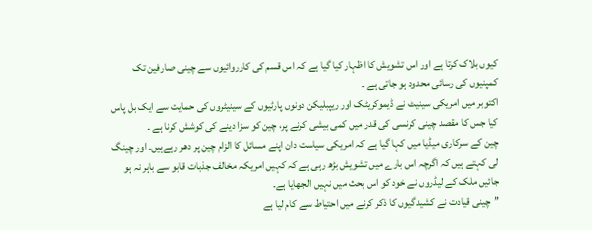کیوں بلاک کرتا ہے اور اس تشویش کا اظہار کیا گیا ہے کہ اس قسم کی کارروائیوں سے چینی صارفین تک کمپنیوں کی رسائی محدود ہو جاتی ہے ۔
اکتوبر میں امریکی سینیٹ نے ڈیموکریٹک اور ریپبلیکن دونوں پارٹیوں کے سینیٹروں کی حمایت سے ایک بل پاس کیا جس کا مقصد چینی کرنسی کی قدر میں کمی بیشی کرنے پر، چین کو سزا دینے کی کوشش کرنا ہے ۔
چین کے سرکاری میڈیا میں کہا گیا ہے کہ امریکی سیاست دان اپنے مسائل کا الزام چین پر دھر رہےہیں۔ اور چینگ لی کہتے ہیں کہ اگرچہ اس بارے میں تشویش بڑھ رہی ہے کہ کہیں امریکہ مخالف جذبات قابو سے باہر نہ ہو جائیں ملک کے لیڈروں نے خود کو اس بحث میں نہیں الجھایا ہے۔
’’چینی قیادت نے کشیدگیوں کا ذکر کرنے میں احتیاط سے کام لیا ہے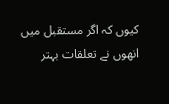کیوں کہ اگر مستقبل میں انھوں نے تعلقات بہتر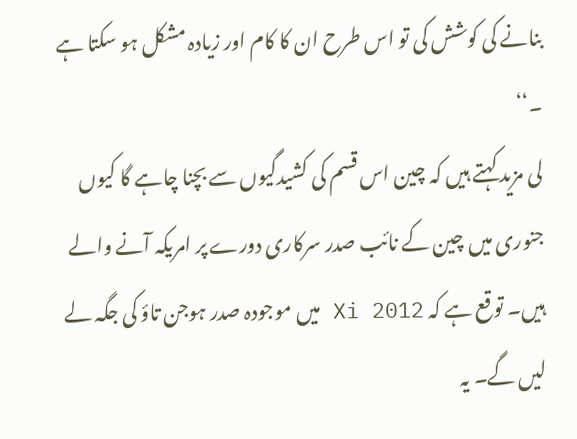بنانے کی کوشش کی تو اس طرح ان کا کام اور زیادہ مشکل ہو سکتا ہے ۔‘‘
لی مزید کہتے ہیں کہ چین اس قسم کی کشیدگیوں سے بچنا چاہے گا کیوں جنوری میں چین کے نائب صدر سرکاری دورے پر امریکہ آنے والے ہیں۔ توقع ہے کہ Xi 2012 میں موجودہ صدر ہوجن تاؤ کی جگہ لے لیں گے۔ یہ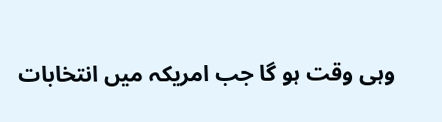وہی وقت ہو گا جب امریکہ میں انتخابات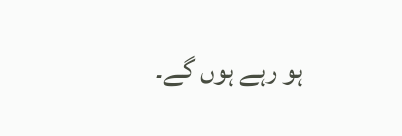ہو رہے ہوں گے۔